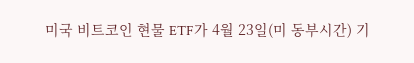미국 비트코인 현물 ETF가 4월 23일(미 동부시간) 기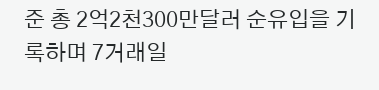준 총 2억2천300만달러 순유입을 기록하며 7거래일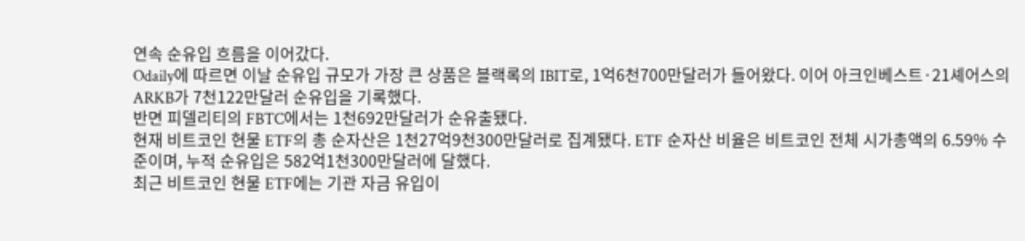연속 순유입 흐름을 이어갔다.
Odaily에 따르면 이날 순유입 규모가 가장 큰 상품은 블랙록의 IBIT로, 1억6천700만달러가 들어왔다. 이어 아크인베스트·21셰어스의 ARKB가 7천122만달러 순유입을 기록했다.
반면 피델리티의 FBTC에서는 1천692만달러가 순유출됐다.
현재 비트코인 현물 ETF의 총 순자산은 1천27억9천300만달러로 집계됐다. ETF 순자산 비율은 비트코인 전체 시가총액의 6.59% 수준이며, 누적 순유입은 582억1천300만달러에 달했다.
최근 비트코인 현물 ETF에는 기관 자금 유입이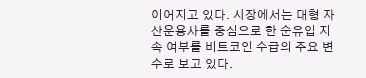이어지고 있다. 시장에서는 대형 자산운용사를 중심으로 한 순유입 지속 여부를 비트코인 수급의 주요 변수로 보고 있다.